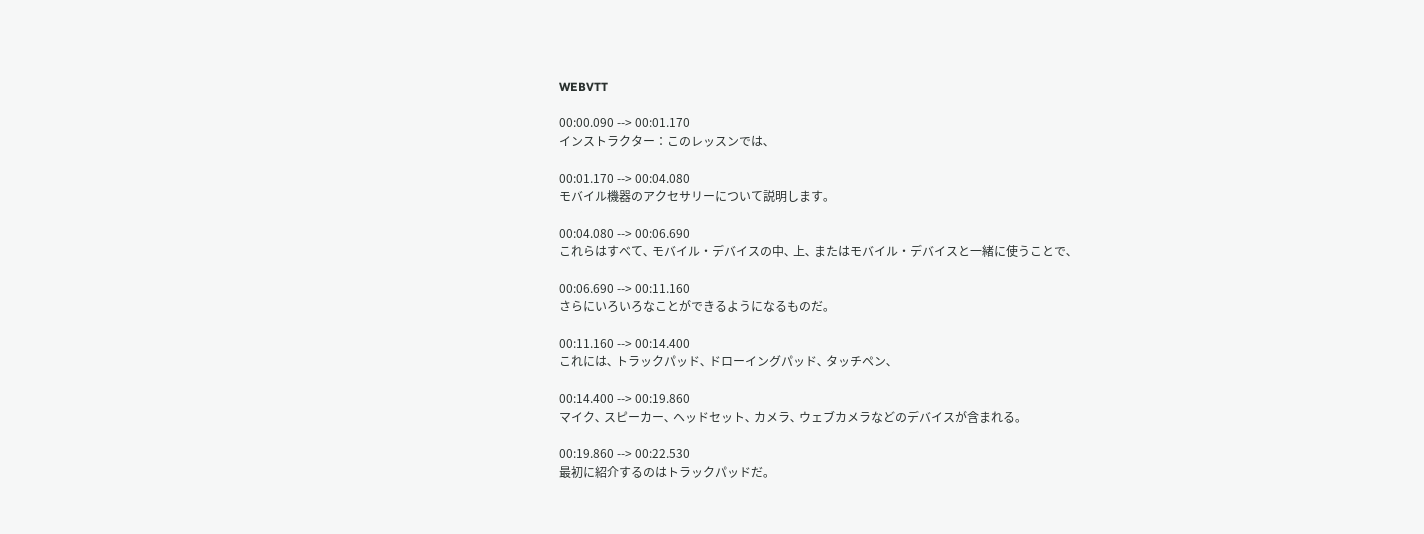WEBVTT

00:00.090 --> 00:01.170
インストラクター：このレッスンでは､

00:01.170 --> 00:04.080
モバイル機器のアクセサリーについて説明します｡

00:04.080 --> 00:06.690
これらはすべて､ モバイル・デバイスの中､ 上､ またはモバイル・デバイスと一緒に使うことで､

00:06.690 --> 00:11.160
さらにいろいろなことができるようになるものだ｡

00:11.160 --> 00:14.400
これには､ トラックパッド､ ドローイングパッド､ タッチペン､

00:14.400 --> 00:19.860
マイク､ スピーカー､ ヘッドセット､ カメラ､ ウェブカメラなどのデバイスが含まれる｡

00:19.860 --> 00:22.530
最初に紹介するのはトラックパッドだ｡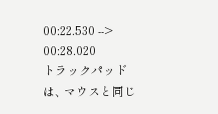00:22.530 --> 00:28.020
トラックパッドは､ マウスと同じ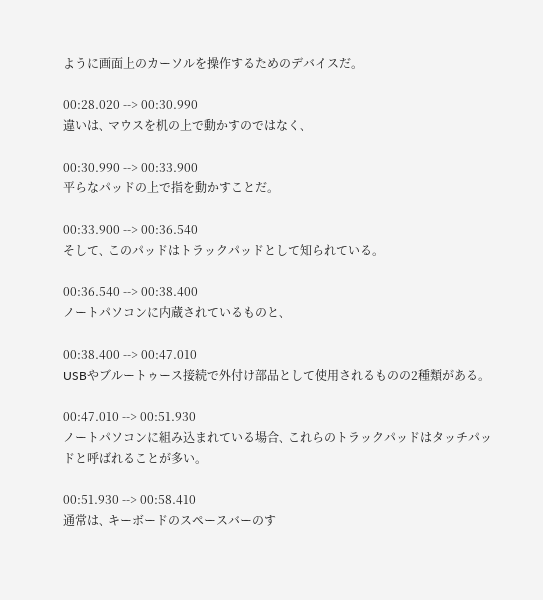ように画面上のカーソルを操作するためのデバイスだ｡

00:28.020 --> 00:30.990
違いは､ マウスを机の上で動かすのではなく､

00:30.990 --> 00:33.900
平らなパッドの上で指を動かすことだ｡

00:33.900 --> 00:36.540
そして､ このパッドはトラックパッドとして知られている｡

00:36.540 --> 00:38.400
ノートパソコンに内蔵されているものと､

00:38.400 --> 00:47.010
USBやブルートゥース接続で外付け部品として使用されるものの2種類がある｡

00:47.010 --> 00:51.930
ノートパソコンに組み込まれている場合､ これらのトラックパッドはタッチパッドと呼ばれることが多い｡

00:51.930 --> 00:58.410
通常は､ キーボードのスペースバーのす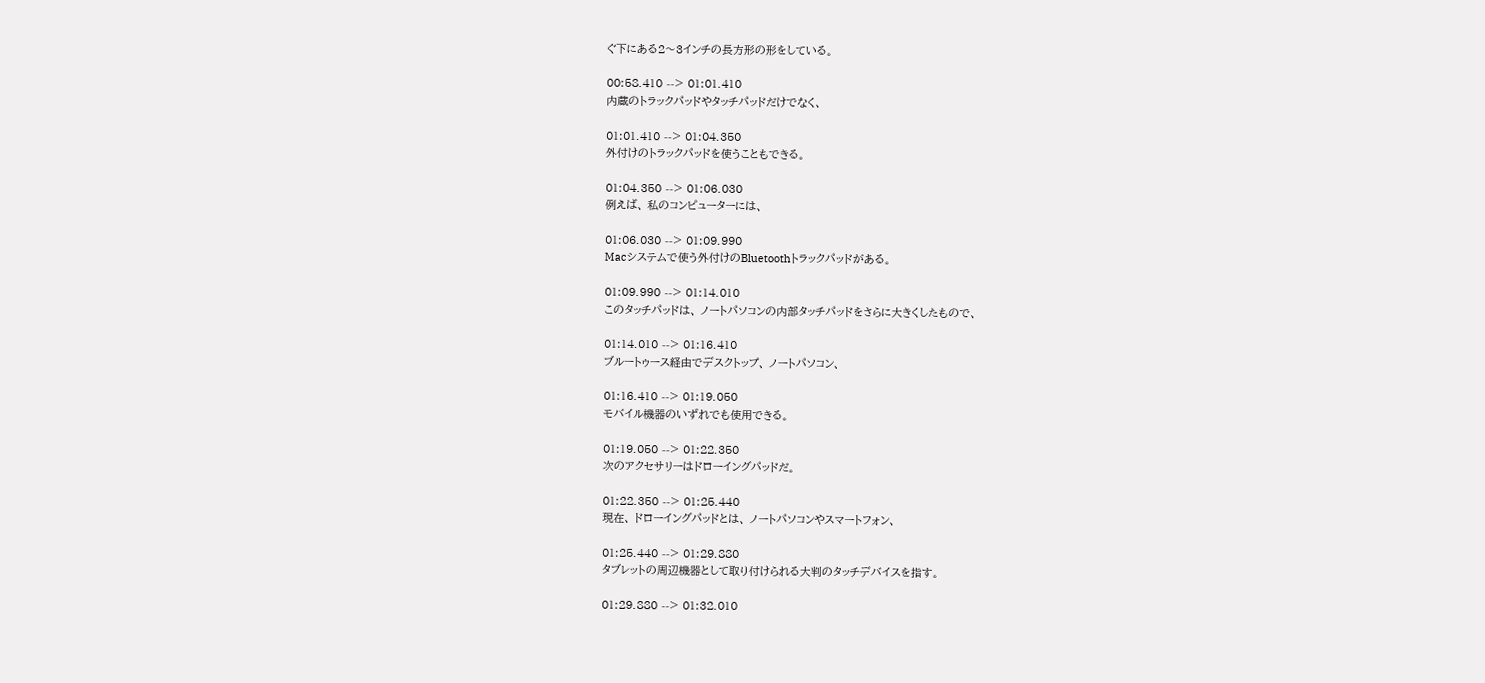ぐ下にある2～3インチの長方形の形をしている｡

00:58.410 --> 01:01.410
内蔵のトラックパッドやタッチパッドだけでなく､

01:01.410 --> 01:04.350
外付けのトラックパッドを使うこともできる｡

01:04.350 --> 01:06.030
例えば､ 私のコンピューターには､

01:06.030 --> 01:09.990
Macシステムで使う外付けのBluetoothトラックパッドがある｡

01:09.990 --> 01:14.010
このタッチパッドは､ ノートパソコンの内部タッチパッドをさらに大きくしたもので､

01:14.010 --> 01:16.410
ブルートゥース経由でデスクトップ､ ノートパソコン､

01:16.410 --> 01:19.050
モバイル機器のいずれでも使用できる｡

01:19.050 --> 01:22.350
次のアクセサリーはドローイングパッドだ｡

01:22.350 --> 01:25.440
現在､ ドローイングパッドとは､ ノートパソコンやスマートフォン､

01:25.440 --> 01:29.880
タブレットの周辺機器として取り付けられる大判のタッチデバイスを指す｡

01:29.880 --> 01:32.010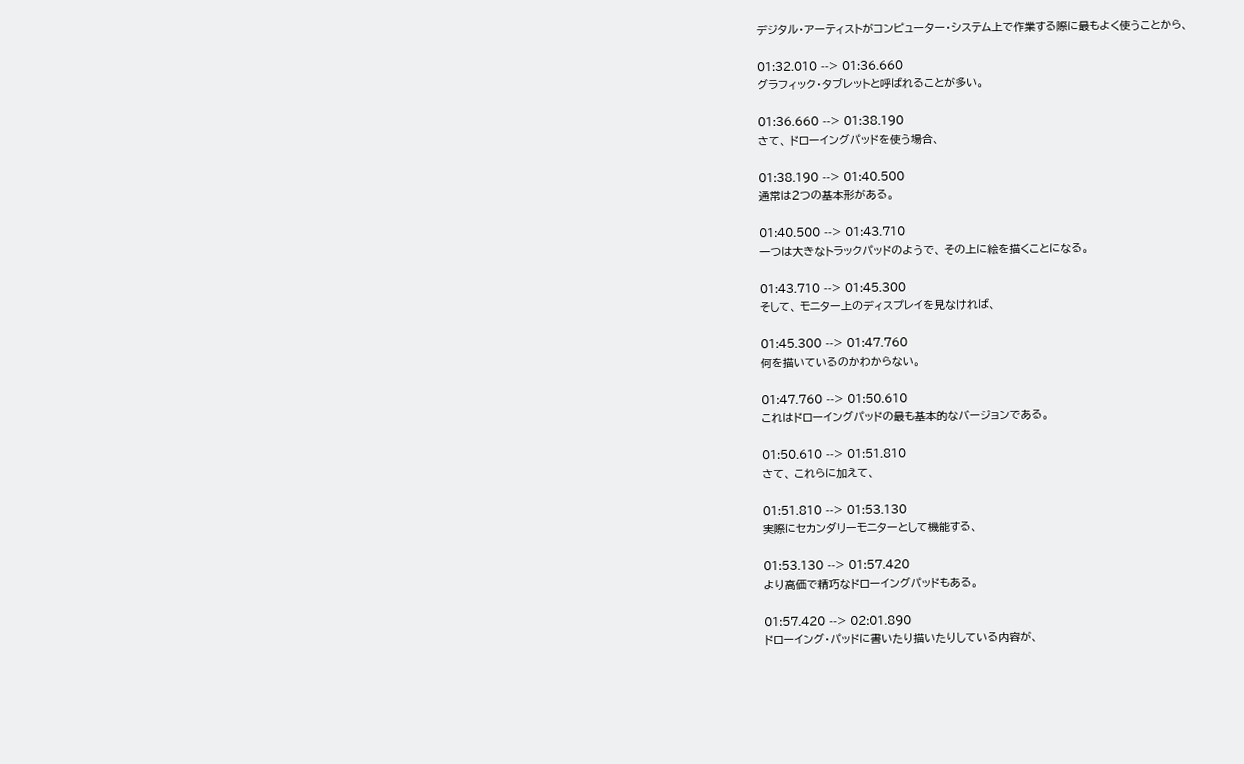デジタル・アーティストがコンピューター・システム上で作業する際に最もよく使うことから､

01:32.010 --> 01:36.660
グラフィック・タブレットと呼ばれることが多い｡

01:36.660 --> 01:38.190
さて､ ドローイングパッドを使う場合､

01:38.190 --> 01:40.500
通常は2つの基本形がある｡

01:40.500 --> 01:43.710
一つは大きなトラックパッドのようで､ その上に絵を描くことになる｡

01:43.710 --> 01:45.300
そして､ モニター上のディスプレイを見なければ､

01:45.300 --> 01:47.760
何を描いているのかわからない｡

01:47.760 --> 01:50.610
これはドローイングパッドの最も基本的なバージョンである｡

01:50.610 --> 01:51.810
さて､ これらに加えて､

01:51.810 --> 01:53.130
実際にセカンダリーモニターとして機能する､

01:53.130 --> 01:57.420
より高価で精巧なドローイングパッドもある｡

01:57.420 --> 02:01.890
ドローイング・パッドに書いたり描いたりしている内容が､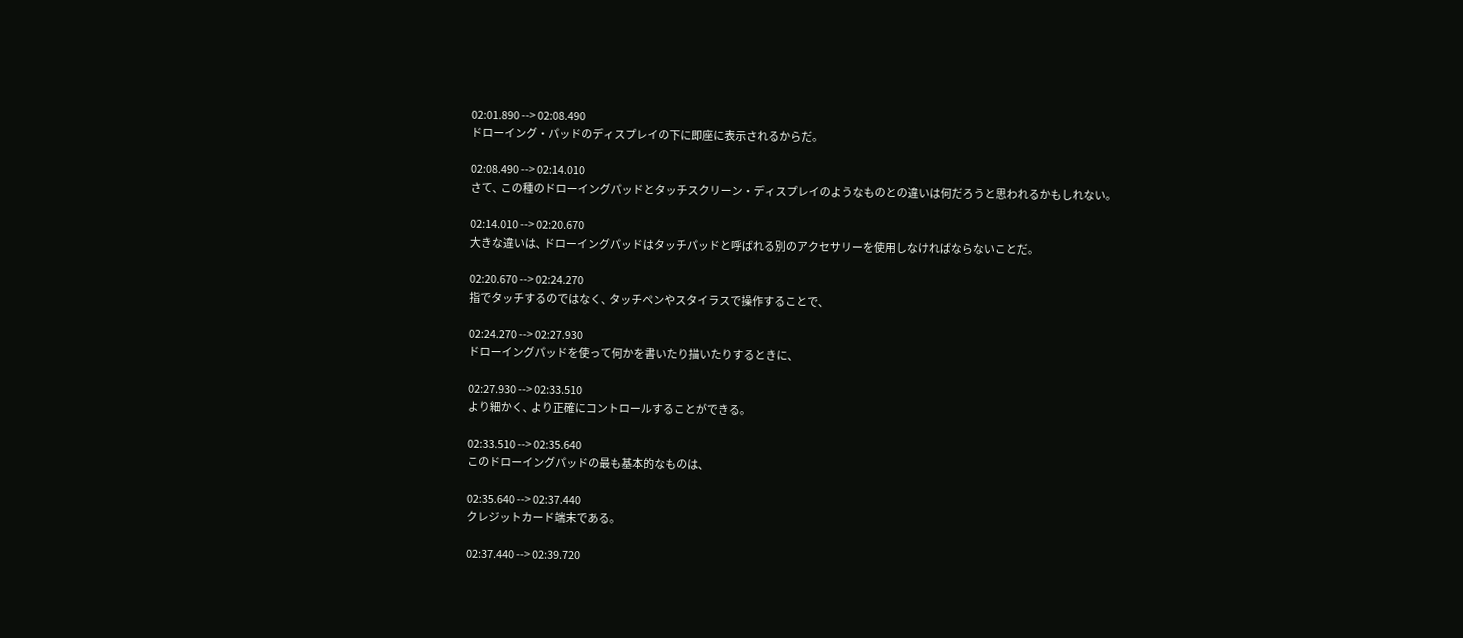02:01.890 --> 02:08.490
ドローイング・パッドのディスプレイの下に即座に表示されるからだ｡

02:08.490 --> 02:14.010
さて､ この種のドローイングパッドとタッチスクリーン・ディスプレイのようなものとの違いは何だろうと思われるかもしれない｡

02:14.010 --> 02:20.670
大きな違いは､ ドローイングパッドはタッチパッドと呼ばれる別のアクセサリーを使用しなければならないことだ｡

02:20.670 --> 02:24.270
指でタッチするのではなく､ タッチペンやスタイラスで操作することで､

02:24.270 --> 02:27.930
ドローイングパッドを使って何かを書いたり描いたりするときに､

02:27.930 --> 02:33.510
より細かく､ より正確にコントロールすることができる｡

02:33.510 --> 02:35.640
このドローイングパッドの最も基本的なものは､

02:35.640 --> 02:37.440
クレジットカード端末である｡

02:37.440 --> 02:39.720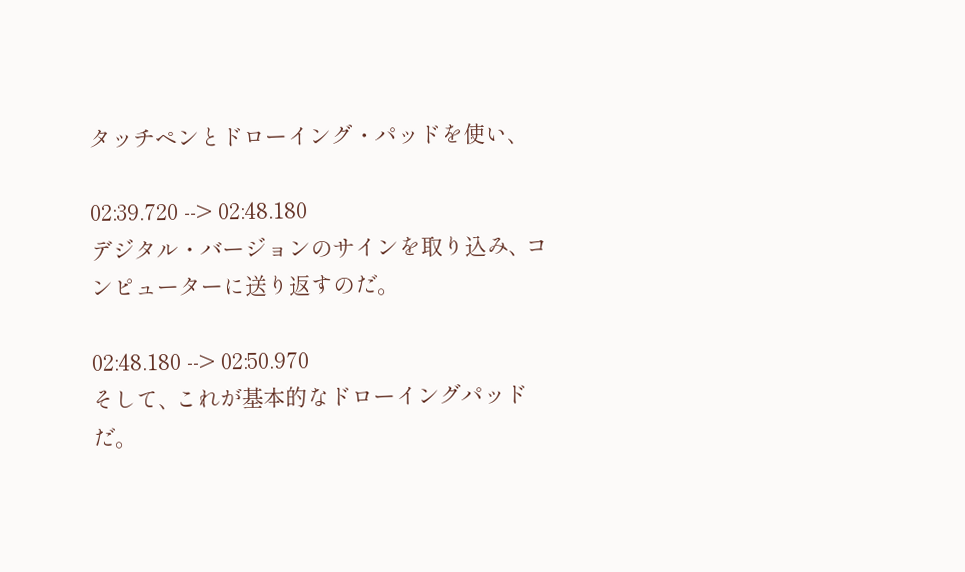タッチペンとドローイング・パッドを使い､

02:39.720 --> 02:48.180
デジタル・バージョンのサインを取り込み､ コンピューターに送り返すのだ｡

02:48.180 --> 02:50.970
そして､ これが基本的なドローイングパッドだ｡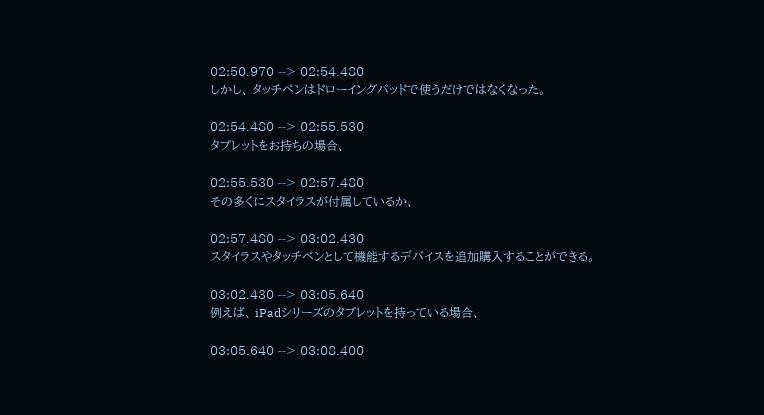02:50.970 --> 02:54.480
しかし､ タッチペンはドローイングパッドで使うだけではなくなった｡

02:54.480 --> 02:55.530
タブレットをお持ちの場合､

02:55.530 --> 02:57.480
その多くにスタイラスが付属しているか､

02:57.480 --> 03:02.430
スタイラスやタッチペンとして機能するデバイスを追加購入することができる｡

03:02.430 --> 03:05.640
例えば､ iPadシリーズのタブレットを持っている場合､

03:05.640 --> 03:08.400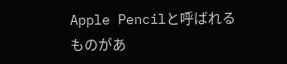Apple Pencilと呼ばれるものがあ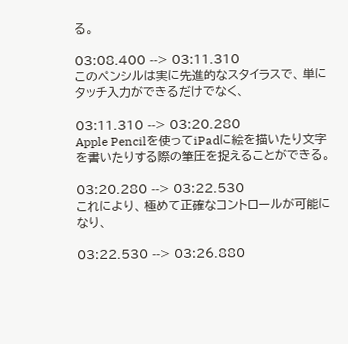る｡

03:08.400 --> 03:11.310
このペンシルは実に先進的なスタイラスで､ 単にタッチ入力ができるだけでなく､

03:11.310 --> 03:20.280
Apple Pencilを使ってiPadに絵を描いたり文字を書いたりする際の筆圧を捉えることができる｡

03:20.280 --> 03:22.530
これにより､ 極めて正確なコントロールが可能になり､

03:22.530 --> 03:26.880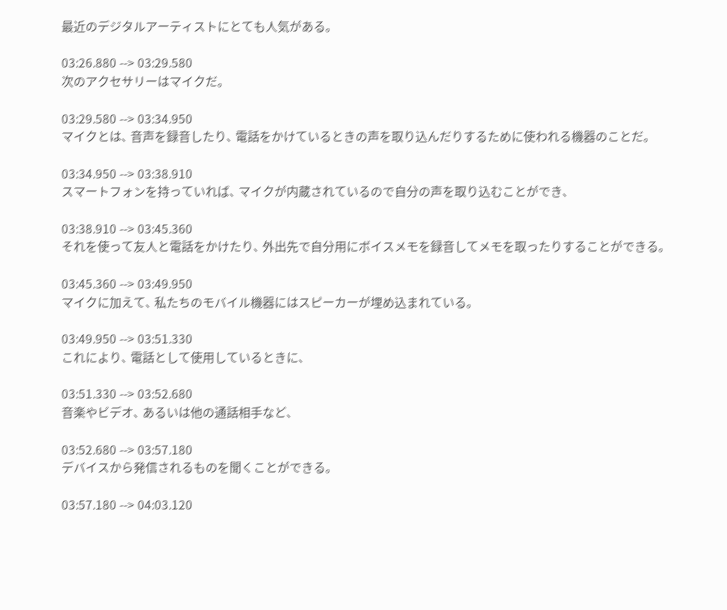最近のデジタルアーティストにとても人気がある｡

03:26.880 --> 03:29.580
次のアクセサリーはマイクだ｡

03:29.580 --> 03:34.950
マイクとは､ 音声を録音したり､ 電話をかけているときの声を取り込んだりするために使われる機器のことだ｡

03:34.950 --> 03:38.910
スマートフォンを持っていれば､ マイクが内蔵されているので自分の声を取り込むことができ､

03:38.910 --> 03:45.360
それを使って友人と電話をかけたり､ 外出先で自分用にボイスメモを録音してメモを取ったりすることができる｡

03:45.360 --> 03:49.950
マイクに加えて､ 私たちのモバイル機器にはスピーカーが埋め込まれている｡

03:49.950 --> 03:51.330
これにより､ 電話として使用しているときに､

03:51.330 --> 03:52.680
音楽やビデオ､ あるいは他の通話相手など､

03:52.680 --> 03:57.180
デバイスから発信されるものを聞くことができる｡

03:57.180 --> 04:03.120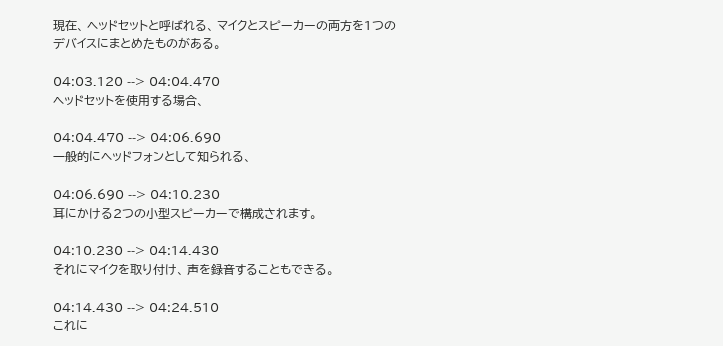現在､ ヘッドセットと呼ばれる､ マイクとスピーカーの両方を1つのデバイスにまとめたものがある｡

04:03.120 --> 04:04.470
ヘッドセットを使用する場合､

04:04.470 --> 04:06.690
一般的にヘッドフォンとして知られる､

04:06.690 --> 04:10.230
耳にかける2つの小型スピーカーで構成されます｡

04:10.230 --> 04:14.430
それにマイクを取り付け､ 声を録音することもできる｡

04:14.430 --> 04:24.510
これに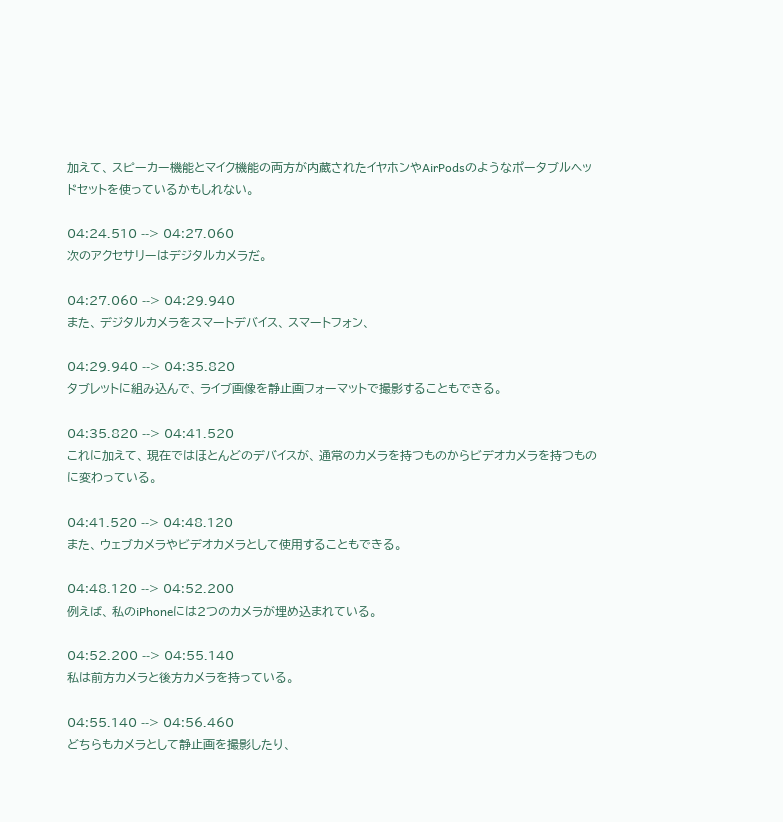加えて､ スピーカー機能とマイク機能の両方が内蔵されたイヤホンやAirPodsのようなポータブルヘッドセットを使っているかもしれない｡

04:24.510 --> 04:27.060
次のアクセサリーはデジタルカメラだ｡

04:27.060 --> 04:29.940
また､ デジタルカメラをスマートデバイス､ スマートフォン､

04:29.940 --> 04:35.820
タブレットに組み込んで､ ライブ画像を静止画フォーマットで撮影することもできる｡

04:35.820 --> 04:41.520
これに加えて､ 現在ではほとんどのデバイスが､ 通常のカメラを持つものからビデオカメラを持つものに変わっている｡

04:41.520 --> 04:48.120
また､ ウェブカメラやビデオカメラとして使用することもできる｡

04:48.120 --> 04:52.200
例えば､ 私のiPhoneには2つのカメラが埋め込まれている｡

04:52.200 --> 04:55.140
私は前方カメラと後方カメラを持っている｡

04:55.140 --> 04:56.460
どちらもカメラとして静止画を撮影したり､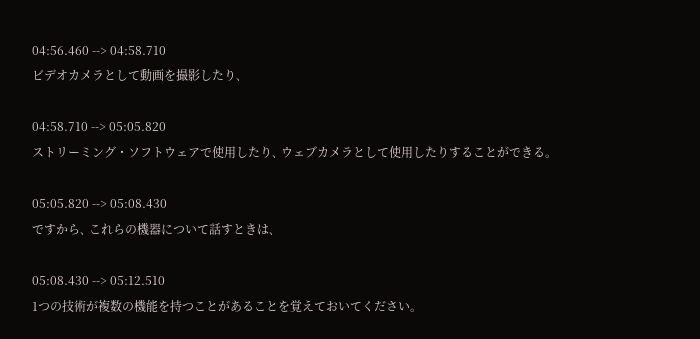04:56.460 --> 04:58.710
ビデオカメラとして動画を撮影したり､

04:58.710 --> 05:05.820
ストリーミング・ソフトウェアで使用したり､ ウェブカメラとして使用したりすることができる｡

05:05.820 --> 05:08.430
ですから､ これらの機器について話すときは､

05:08.430 --> 05:12.510
1つの技術が複数の機能を持つことがあることを覚えておいてください｡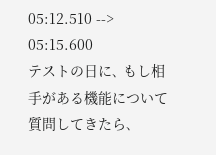05:12.510 --> 05:15.600
テストの日に､ もし相手がある機能について質問してきたら､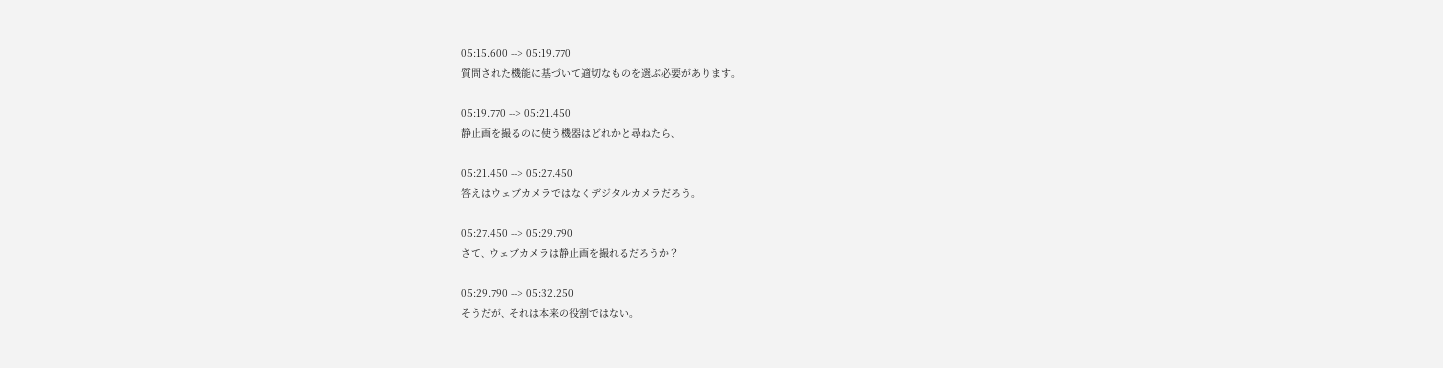05:15.600 --> 05:19.770
質問された機能に基づいて適切なものを選ぶ必要があります｡

05:19.770 --> 05:21.450
静止画を撮るのに使う機器はどれかと尋ねたら､

05:21.450 --> 05:27.450
答えはウェブカメラではなくデジタルカメラだろう｡

05:27.450 --> 05:29.790
さて､ ウェブカメラは静止画を撮れるだろうか？

05:29.790 --> 05:32.250
そうだが､ それは本来の役割ではない｡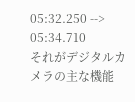05:32.250 --> 05:34.710
それがデジタルカメラの主な機能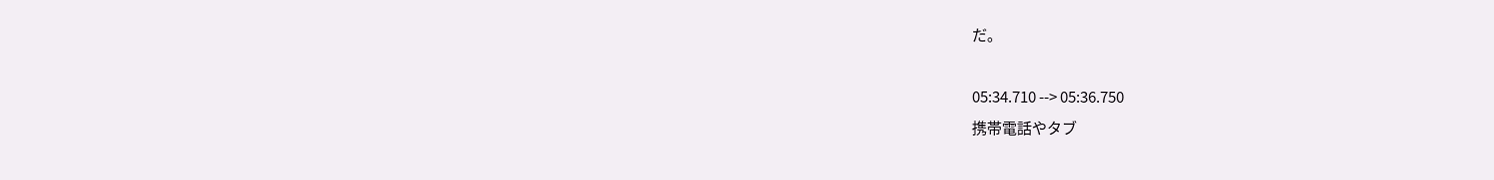だ｡

05:34.710 --> 05:36.750
携帯電話やタブ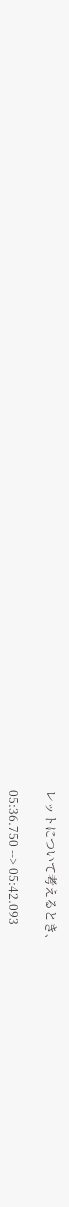レットについて考えるとき､

05:36.750 --> 05:42.093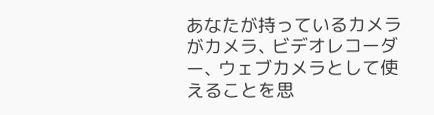あなたが持っているカメラがカメラ､ ビデオレコーダー､ ウェブカメラとして使えることを思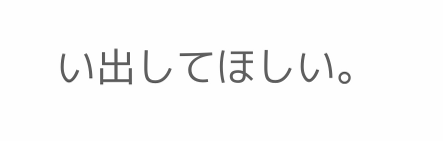い出してほしい｡